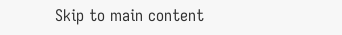Skip to main content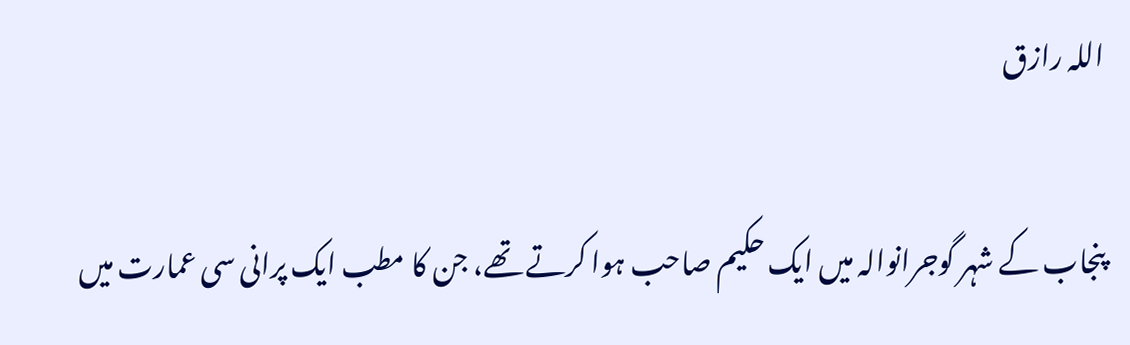اللہ رازق

پنجاب کے شہر گوجرانوالہ میں ایک حکیم صاحب ہوا کرتے تھے، جن کا مطب ایک پرانی سی عمارت میں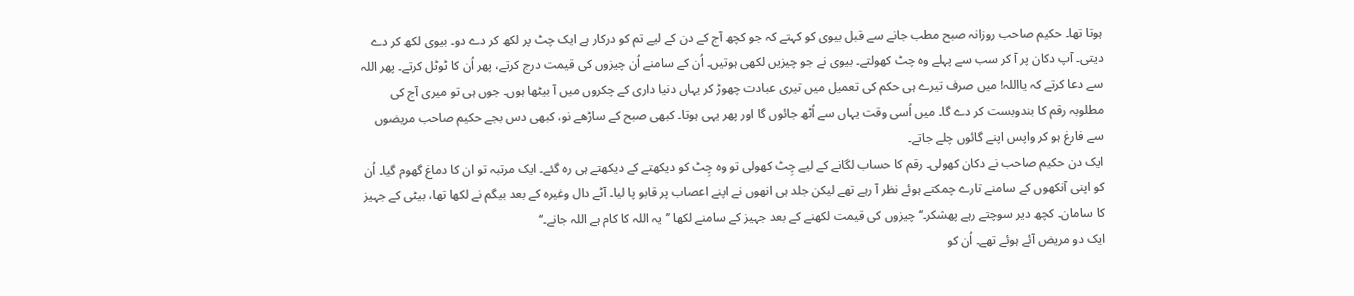ہوتا تھا۔ حکیم صاحب روزانہ صبح مطب جانے سے قبل بیوی کو کہتے کہ جو کچھ آج کے دن کے لیے تم کو درکار ہے ایک چٹ پر لکھ کر دے دو۔ بیوی لکھ کر دے دیتی۔ آپ دکان پر آ کر سب سے پہلے وہ چٹ کھولتے۔ بیوی نے جو چیزیں لکھی ہوتیں۔ اُن کے سامنے اُن چیزوں کی قیمت درج کرتے، پھر اُن کا ٹوٹل کرتے۔ پھر اللہ سے دعا کرتے کہ یااللہ! میں صرف تیرے ہی حکم کی تعمیل میں تیری عبادت چھوڑ کر یہاں دنیا داری کے چکروں میں آ بیٹھا ہوں۔ جوں ہی تو میری آج کی مطلوبہ رقم کا بندوبست کر دے گا۔ میں اُسی وقت یہاں سے اُٹھ جائوں گا اور پھر یہی ہوتا۔ کبھی صبح کے ساڑھے نو، کبھی دس بجے حکیم صاحب مریضوں سے فارغ ہو کر واپس اپنے گائوں چلے جاتے۔
ایک دن حکیم صاحب نے دکان کھولی۔ رقم کا حساب لگانے کے لیے چِٹ کھولی تو وہ چِٹ کو دیکھتے کے دیکھتے ہی رہ گئے۔ ایک مرتبہ تو ان کا دماغ گھوم گیا۔ اُن کو اپنی آنکھوں کے سامنے تارے چمکتے ہوئے نظر آ رہے تھے لیکن جلد ہی انھوں نے اپنے اعصاب پر قابو پا لیا۔ آٹے دال وغیرہ کے بعد بیگم نے لکھا تھا، بیٹی کے جہیز کا سامان۔ کچھ دیر سوچتے رہے پھشکر۔‘‘ چیزوں کی قیمت لکھنے کے بعد جہیز کے سامنے لکھا ’’یہ اللہ کا کام ہے اللہ جانے۔‘‘
ایک دو مریض آئے ہوئے تھے۔ اُن کو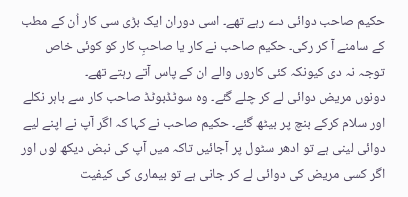حکیم صاحب دوائی دے رہے تھے۔ اسی دوران ایک بڑی سی کار اُن کے مطب کے سامنے آ کر رکی۔ حکیم صاحب نے کار یا صاحبِ کار کو کوئی خاص توجہ نہ دی کیونکہ کئی کاروں والے ان کے پاس آتے رہتے تھے۔
دونوں مریض دوائی لے کر چلے گئے۔ وہ سوٹڈبوٹڈ صاحب کار سے باہر نکلے اور سلام کرکے بنچ پر بیٹھ گئے۔ حکیم صاحب نے کہا کہ اگر آپ نے اپنے لیے دوائی لینی ہے تو ادھر سٹول پر آجائیں تاکہ میں آپ کی نبض دیکھ لوں اور اگر کسی مریض کی دوائی لے کر جانی ہے تو بیماری کی کیفیت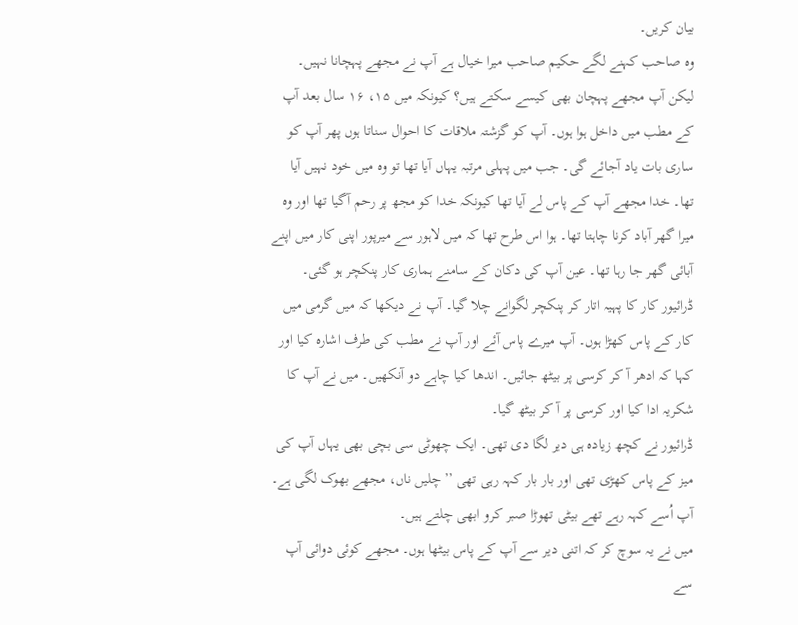بیان کریں۔
وہ صاحب کہنے لگے حکیم صاحب میرا خیال ہے آپ نے مجھے پہچانا نہیں۔ لیکن آپ مجھے پہچان بھی کیسے سکتے ہیں؟ کیونکہ میں ۱۵، ۱۶ سال بعد آپ کے مطب میں داخل ہوا ہوں۔ آپ کو گزشتہ ملاقات کا احوال سناتا ہوں پھر آپ کو ساری بات یاد آجائے گی۔ جب میں پہلی مرتبہ یہاں آیا تھا تو وہ میں خود نہیں آیا تھا۔ خدا مجھے آپ کے پاس لے آیا تھا کیونکہ خدا کو مجھ پر رحم آگیا تھا اور وہ میرا گھر آباد کرنا چاہتا تھا۔ ہوا اس طرح تھا کہ میں لاہور سے میرپور اپنی کار میں اپنے آبائی گھر جا رہا تھا۔ عین آپ کی دکان کے سامنے ہماری کار پنکچر ہو گئی۔
ڈرائیور کار کا پہیہ اتار کر پنکچر لگوانے چلا گیا۔ آپ نے دیکھا کہ میں گرمی میں کار کے پاس کھڑا ہوں۔ آپ میرے پاس آئے اور آپ نے مطب کی طرف اشارہ کیا اور کہا کہ ادھر آ کر کرسی پر بیٹھ جائیں۔ اندھا کیا چاہے دو آنکھیں۔ میں نے آپ کا شکریہ ادا کیا اور کرسی پر آ کر بیٹھ گیا۔
ڈرائیور نے کچھ زیادہ ہی دیر لگا دی تھی۔ ایک چھوٹی سی بچی بھی یہاں آپ کی میز کے پاس کھڑی تھی اور بار بار کہہ رہی تھی ’’چلیں ناں، مجھے بھوک لگی ہے۔ آپ اُسے کہہ رہے تھے بیٹی تھوڑا صبر کرو ابھی چلتے ہیں۔
میں نے یہ سوچ کر کہ اتنی دیر سے آپ کے پاس بیٹھا ہوں۔ مجھے کوئی دوائی آپ سے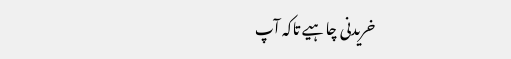خریدنی چاہیے تاکہ آپ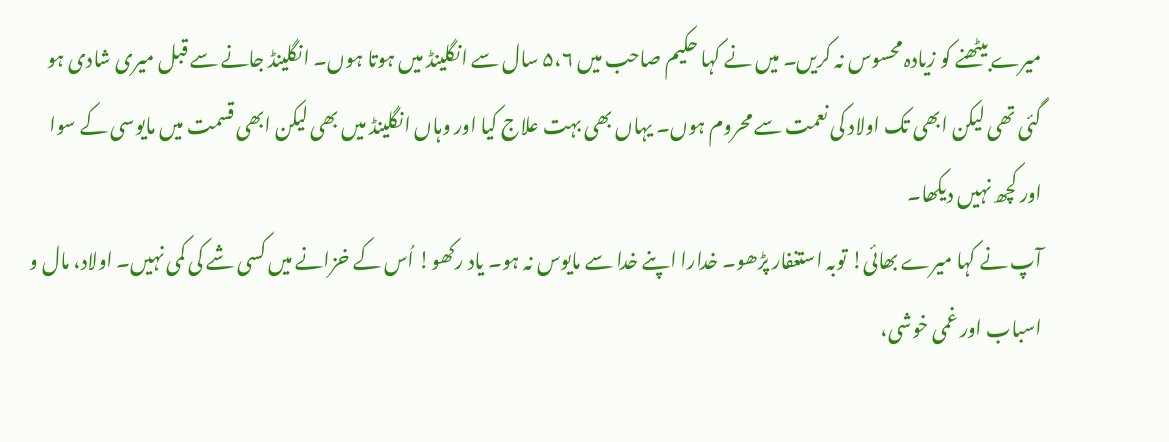میرے بیٹھنے کو زیادہ محسوس نہ کریں۔ میں نے کہا حکیم صاحب میں ۵،۶ سال سے انگلینڈ میں ہوتا ہوں۔ انگلینڈ جانے سے قبل میری شادی ہو گئی تھی لیکن ابھی تک اولاد کی نعمت سے محروم ہوں۔ یہاں بھی بہت علاج کیا اور وہاں انگلینڈ میں بھی لیکن ابھی قسمت میں مایوسی کے سوا اور کچھ نہیں دیکھا۔
آپ نے کہا میرے بھائی! توبہ استغفار پڑھو۔ خدارا اپنے خدا سے مایوس نہ ہو۔ یاد رکھو! اُس کے خزانے میں کسی شے کی کمی نہیں۔ اولاد، مال و اسباب اور غمی خوشی،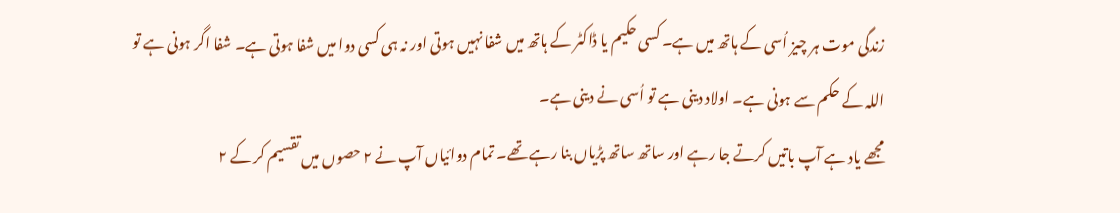زندگی موت ہر چیز اُسی کے ہاتھ میں ہے۔ کسی حکیم یا ڈاکٹر کے ہاتھ میں شفا نہیں ہوتی اور نہ ہی کسی دوا میں شفا ہوتی ہے۔ شفا اگر ہونی ہے تو اللہ کے حکم سے ہونی ہے۔ اولاد دینی ہے تو اُسی نے دینی ہے۔
مجھے یاد ہے آپ باتیں کرتے جا رہے اور ساتھ ساتھ پڑیاں بنا رہے تھے۔ تمام دوائیاں آپ نے ۲ حصوں میں تقسیم کر کے ۲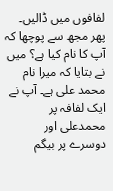لفافوں میں ڈالیں۔ پھر مجھ سے پوچھا کہ آپ کا نام کیا ہے؟ میں نے بتایا کہ میرا نام محمد علی ہے۔ آپ نے ایک لفافہ پر محمدعلی اور دوسرے پر بیگم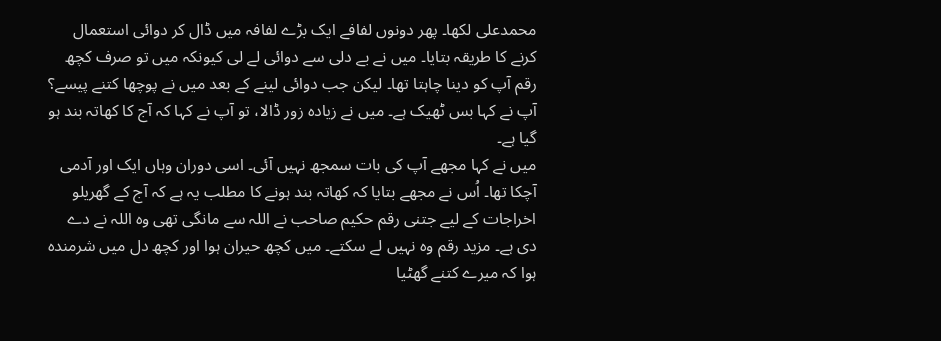محمدعلی لکھا۔ پھر دونوں لفافے ایک بڑے لفافہ میں ڈال کر دوائی استعمال کرنے کا طریقہ بتایا۔ میں نے بے دلی سے دوائی لے لی کیونکہ میں تو صرف کچھ رقم آپ کو دینا چاہتا تھا۔ لیکن جب دوائی لینے کے بعد میں نے پوچھا کتنے پیسے؟ آپ نے کہا بس ٹھیک ہے۔ میں نے زیادہ زور ڈالا، تو آپ نے کہا کہ آج کا کھاتہ بند ہو گیا ہے۔
میں نے کہا مجھے آپ کی بات سمجھ نہیں آئی۔ اسی دوران وہاں ایک اور آدمی آچکا تھا۔ اُس نے مجھے بتایا کہ کھاتہ بند ہونے کا مطلب یہ ہے کہ آج کے گھریلو اخراجات کے لیے جتنی رقم حکیم صاحب نے اللہ سے مانگی تھی وہ اللہ نے دے دی ہے۔ مزید رقم وہ نہیں لے سکتے۔ میں کچھ حیران ہوا اور کچھ دل میں شرمندہ ہوا کہ میرے کتنے گھٹیا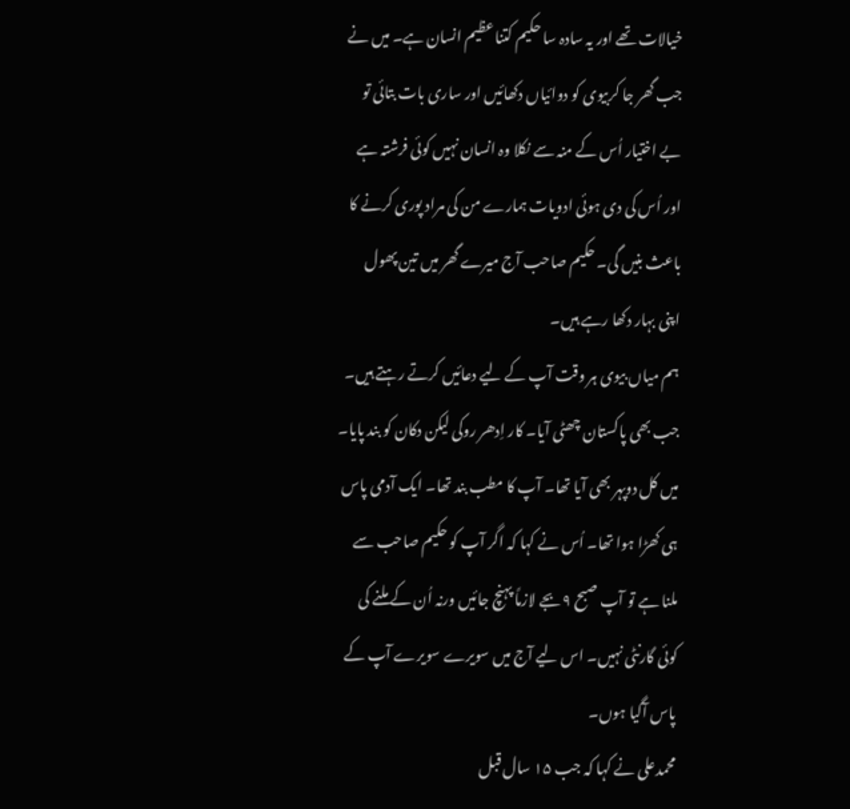خیالات تھے اور یہ سادہ سا حکیم کتنا عظیم انسان ہے۔ میں نے جب گھر جا کربیوی کو دوائیاں دکھائیں اور ساری بات بتائی تو بے اختیار اُس کے منہ سے نکلا وہ انسان نہیں کوئی فرشتہ ہے اور اُس کی دی ہوئی ادویات ہمارے من کی مراد پوری کرنے کا باعث بنیں گی۔ حکیم صاحب آج میرے گھر میں تین پھول اپنی بہار دکھا رہے ہیں۔
ہم میاں بیوی ہر وقت آپ کے لیے دعائیں کرتے رہتے ہیں۔ جب بھی پاکستان چھٹی آیا۔ کار اِدھر روکی لیکن دکان کو بند پایا۔ میں کل دوپہر بھی آیا تھا۔ آپ کا مطب بند تھا۔ ایک آدمی پاس ہی کھڑا ہوا تھا۔ اُس نے کہا کہ اگر آپ کو حکیم صاحب سے ملنا ہے تو آپ صبح ۹ بجے لازماً پہنچ جائیں ورنہ اُن کے ملنے کی کوئی گارنٹی نہیں۔ اس لیے آج میں سویرے سویرے آپ کے پاس آگیا ہوں۔
محمدعلی نے کہا کہ جب ۱۵ سال قبل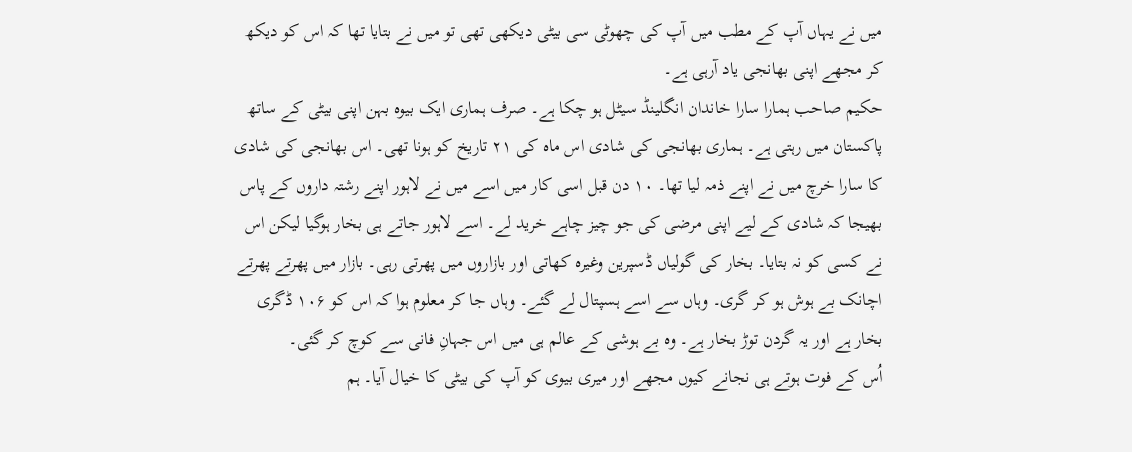میں نے یہاں آپ کے مطب میں آپ کی چھوٹی سی بیٹی دیکھی تھی تو میں نے بتایا تھا کہ اس کو دیکھ کر مجھے اپنی بھانجی یاد آرہی ہے۔
حکیم صاحب ہمارا سارا خاندان انگلینڈ سیٹل ہو چکا ہے۔ صرف ہماری ایک بیوہ بہن اپنی بیٹی کے ساتھ پاکستان میں رہتی ہے۔ ہماری بھانجی کی شادی اس ماہ کی ۲۱ تاریخ کو ہونا تھی۔ اس بھانجی کی شادی کا سارا خرچ میں نے اپنے ذمہ لیا تھا۔ ۱۰ دن قبل اسی کار میں اسے میں نے لاہور اپنے رشتہ داروں کے پاس بھیجا کہ شادی کے لیے اپنی مرضی کی جو چیز چاہے خرید لے۔ اسے لاہور جاتے ہی بخار ہوگیا لیکن اس نے کسی کو نہ بتایا۔ بخار کی گولیاں ڈسپرین وغیرہ کھاتی اور بازاروں میں پھرتی رہی۔ بازار میں پھرتے پھرتے اچانک بے ہوش ہو کر گری۔ وہاں سے اسے ہسپتال لے گئے۔ وہاں جا کر معلوم ہوا کہ اس کو ۱۰۶ ڈگری بخار ہے اور یہ گردن توڑ بخار ہے۔ وہ بے ہوشی کے عالم ہی میں اس جہانِ فانی سے کوچ کر گئی۔
اُس کے فوت ہوتے ہی نجانے کیوں مجھے اور میری بیوی کو آپ کی بیٹی کا خیال آیا۔ ہم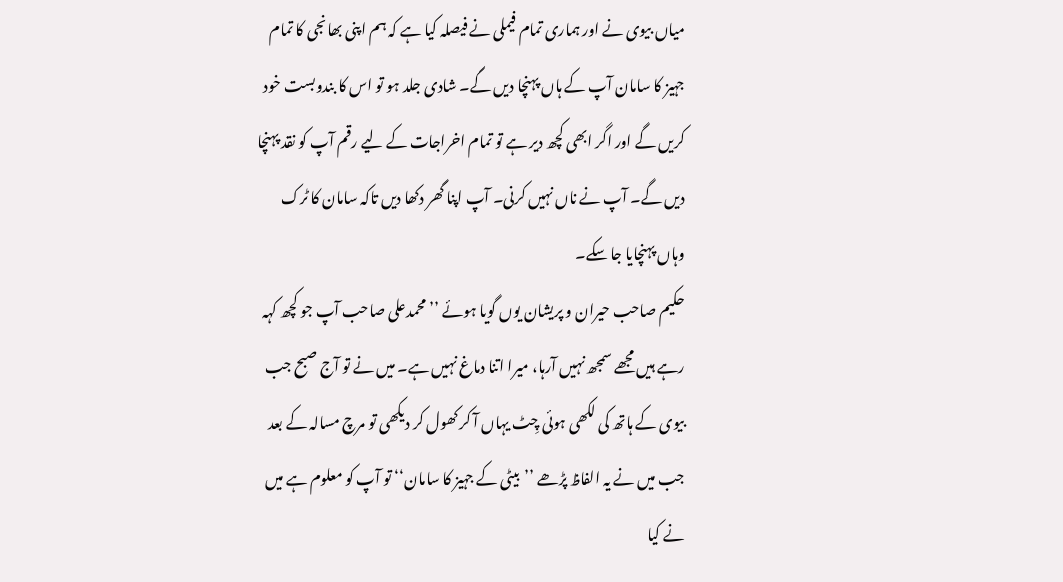میاں بیوی نے اور ہماری تمام فیملی نے فیصلہ کیا ہے کہ ہم اپنی بھانجی کا تمام جہیز کا سامان آپ کے ہاں پہنچا دیں گے۔ شادی جلد ہو تو اس کا بندوبست خود کریں گے اور اگر ابھی کچھ دیر ہے تو تمام اخراجات کے لیے رقم آپ کو نقد پہنچا دیں گے۔ آپ نے ناں نہیں کرنی۔ آپ اپنا گھر دکھا دیں تاکہ سامان کا ٹرک وہاں پہنچایا جا سکے۔
حکیم صاحب حیران و پریشان یوں گویا ہوئے ’’محمدعلی صاحب آپ جو کچھ کہہ رہے ہیں مجھے سمجھ نہیں آرہا، میرا اتنا دماغ نہیں ہے۔ میں نے تو آج صبح جب بیوی کے ہاتھ کی لکھی ہوئی چِٹ یہاں آ کر کھول کر دیکھی تو مرچ مسالہ کے بعد جب میں نے یہ الفاظ پڑھے ’’بیٹی کے جہیز کا سامان‘‘ تو آپ کو معلوم ہے میں نے کیا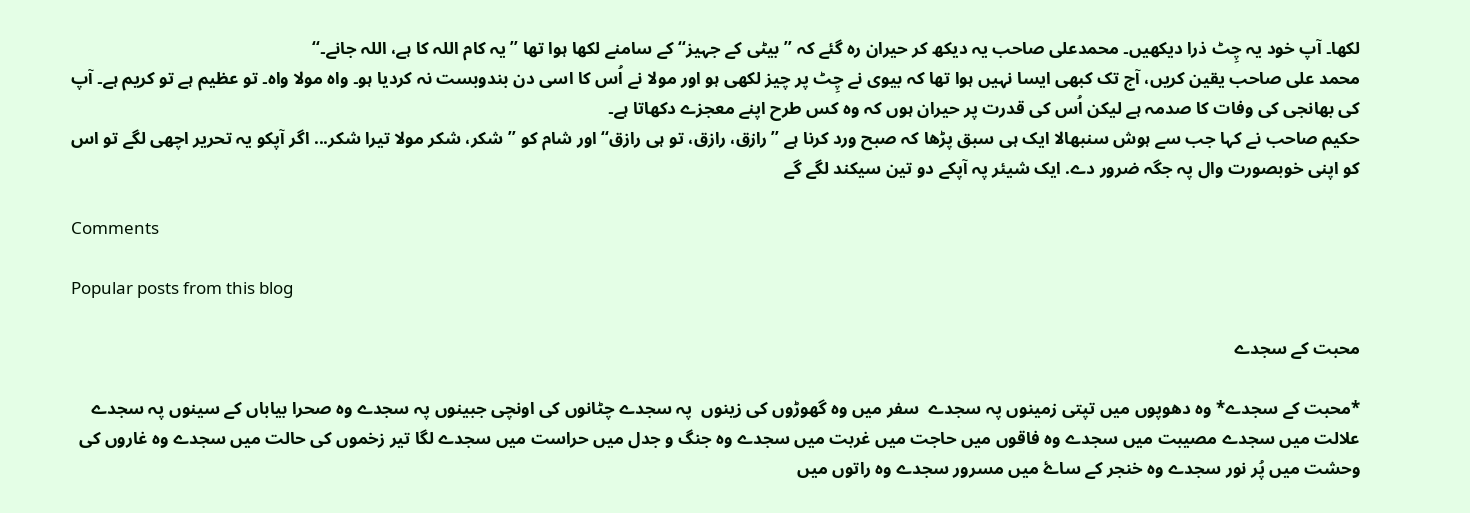لکھا۔ آپ خود یہ چِٹ ذرا دیکھیں۔ محمدعلی صاحب یہ دیکھ کر حیران رہ گئے کہ ’’بیٹی کے جہیز‘‘ کے سامنے لکھا ہوا تھا ’’یہ کام اللہ کا ہے، اللہ جانے۔‘‘
محمد علی صاحب یقین کریں، آج تک کبھی ایسا نہیں ہوا تھا کہ بیوی نے چِٹ پر چیز لکھی ہو اور مولا نے اُس کا اسی دن بندوبست نہ کردیا ہو۔ واہ مولا واہ۔ تو عظیم ہے تو کریم ہے۔ آپ کی بھانجی کی وفات کا صدمہ ہے لیکن اُس کی قدرت پر حیران ہوں کہ وہ کس طرح اپنے معجزے دکھاتا ہے۔
حکیم صاحب نے کہا جب سے ہوش سنبھالا ایک ہی سبق پڑھا کہ صبح ورد کرنا ہے ’’رازق، رازق، تو ہی رازق‘‘ اور شام کو ’’شکر، شکر مولا تیرا شکر... اگر آپکو یہ تحریر اچهی لگے تو اس کو اپنی خوبصورت وال پہ جگہ ضرور دے. ایک شیئر پہ آپکے دو تین سیکند لگے گے

Comments

Popular posts from this blog

محبت کے سجدے

*محبت کے سجدے* وہ دھوپوں میں تپتی زمینوں پہ سجدے  سفر میں وہ گھوڑوں کی زینوں  پہ سجدے چٹانوں کی اونچی جبینوں پہ سجدے وہ صحرا بیاباں کے سینوں پہ سجدے علالت میں سجدے مصیبت میں سجدے وہ فاقوں میں حاجت میں غربت میں سجدے وہ جنگ و جدل میں حراست میں سجدے لگا تیر زخموں کی حالت میں سجدے وہ غاروں کی وحشت میں پُر نور سجدے وہ خنجر کے ساۓ میں مسرور سجدے وہ راتوں میں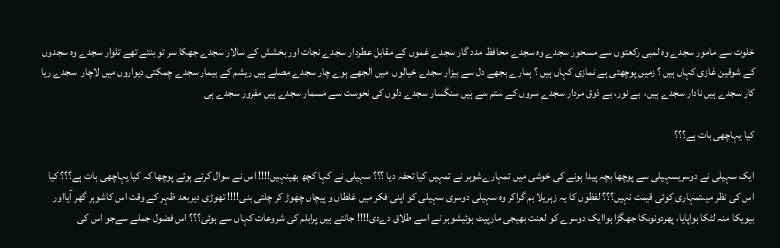خلوت سے مامور سجدے وہ لمبی رکعتوں سے مسحور سجدے وہ سجدے محافظ مدد گار سجدے غموں کے مقابل عطردار سجدے نجات اور بخشش کے سالار سجدے جھکا سر تو بنتے تھے تلوار سجدے وہ سجدوں کے شوقین غازی کہاں ہیں ؟ زمیں پوچھتی ہے نمازی کہاں ہیں ؟ ہمارے بجھے دل سے بیزار سجدے خیالوں  میں الجھے ہوے چار سجدے مصلے ہیں ریشم کے بیمار سجدے چمکتی دیواروں میں لاچار  سجدے ریا کار سجدے ہیں نادار سجدے ہیں،  بے نور، بے ذوق مردار سجدے سروں کے ستم سے ہیں سنگسار سجدے دلوں کی نحوست سے مسمار سجدے ہیں مفرور سجدے ہی

کیا یہاچھی بات ہے؟؟؟

ایک سہیلی نے دوسریسہیلی سے پوچھا بچہ پیدا ہونے کی خوشی میں تمہارےشوہر نے تمہیں کیا تحفہ دیا ؟؟؟ سہیلی نے کہا کچھ بھینہیں!!!! اس نے سوال کرتے ہوئے پوچھا کہ کیا یہاچھی بات ہے؟؟؟ کیا اس کی نظر میںتمہاری کوئی قیمت نہیں؟؟؟ لفظوں کا یہ زہریلا بم گراکر وہ سہیلی دوسری سہیلی کو اپنی فکر میں غلطاں و پیچاں چھوڑ کر چلتی بنی!!!! تھوڑی دیربعد ظہر کے وقت اس کاشوہر گھر آیااور بیویکا منہ لٹکا ہواپایا، پھردونوںکا جھگڑا ہواایک دوسرے کو لعنت بھیجی مارپیٹ ہوئیشوہر نے اسے طلاق دےدی!!!! جانتے ہیں پرابلم کی شروعات کہاں سے ہوئی؟؟؟ اس فضول جملے سےجو اس کی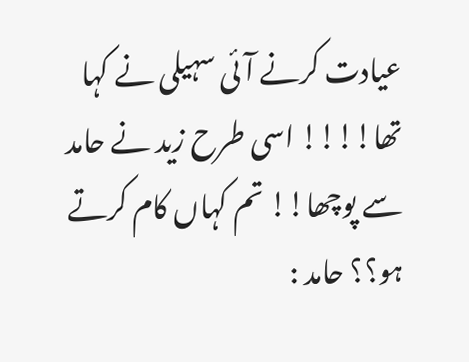عیادت کرنے آئی سہیلی نے کہا تھا!!!! اسی طرح زید نے حامد سے پوچھا!! تم کہاں کام کرتے ہو؟؟ حامد :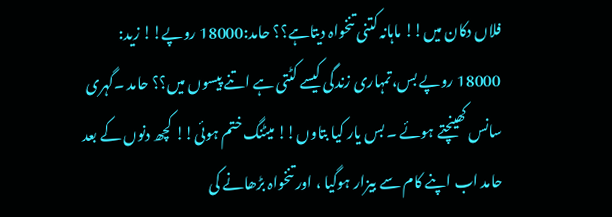فلاں دکان میں!! ماہانہ کتنی تنخواہ دیتاہے؟؟ حامد:18000 روپے!! زید: 18000 روپے بس،تمہاری زندگی کیسے کٹتی ہے اتنے پیسوں میں؟؟ حامد ۔گہری سانس کھینچتے ہوئے ۔ بس یار کیا بتاوں!! میٹنگ ختم ہوئی!! کچھ دنوں کے بعد حامد اب اپنے کام سے بیزار ہوگیا ، اور تنخواہ بڑھانے کی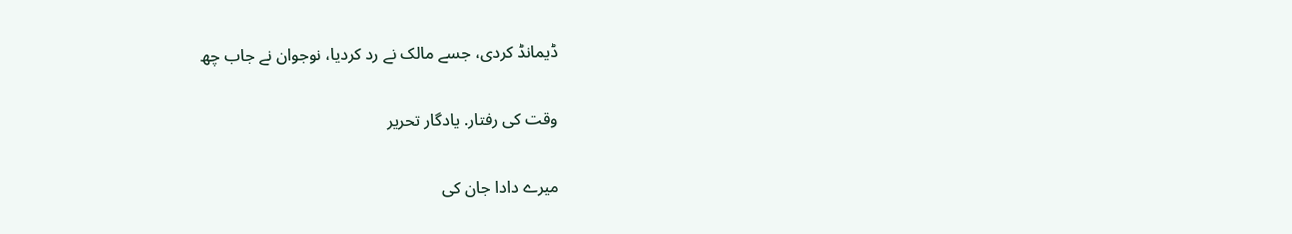ڈیمانڈ کردی، جسے مالک نے رد کردیا، نوجوان نے جاب چھ

وقت کی رفتار. یادگار تحریر

میرے دادا جان کی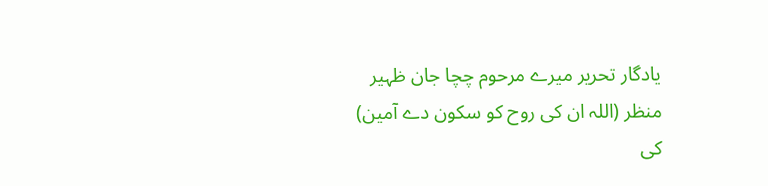یادگار تحریر میرے مرحوم چچا جان ظہیر منظر (اللہ ان کی روح کو سکون دے آمین) کی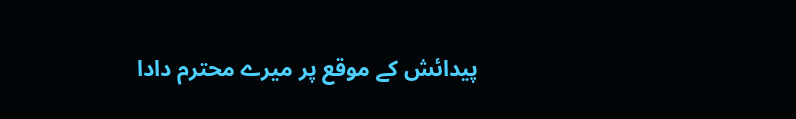پیدائش کے موقع پر میرے محترم دادا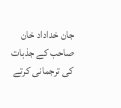جان خداداد خان صاحب کے جذبات کی ترجمانی کرتے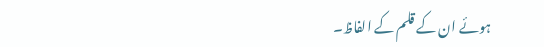ہوئے ان کے قلم کے الفاظ۔